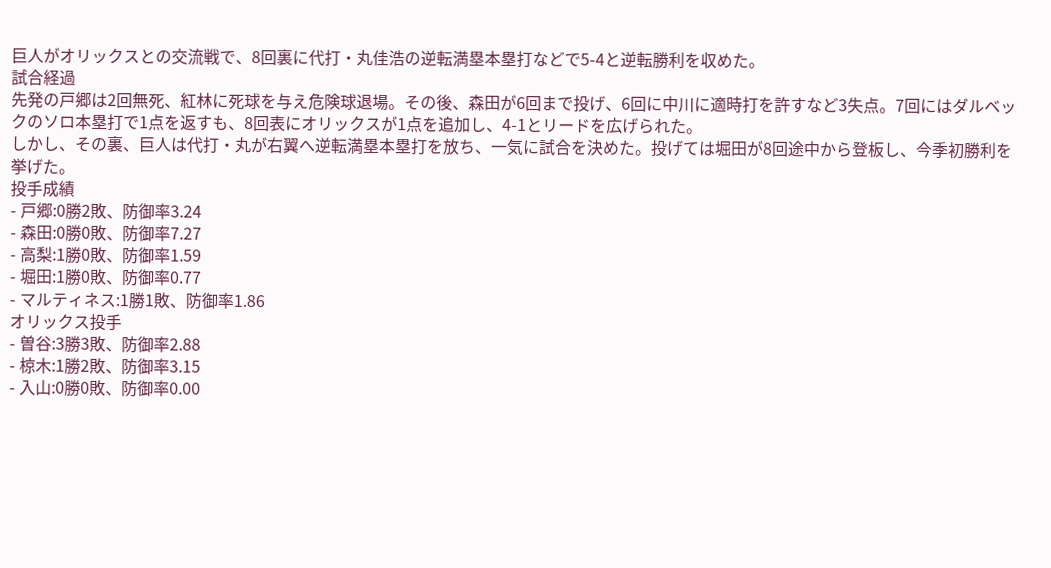巨人がオリックスとの交流戦で、8回裏に代打・丸佳浩の逆転満塁本塁打などで5-4と逆転勝利を収めた。
試合経過
先発の戸郷は2回無死、紅林に死球を与え危険球退場。その後、森田が6回まで投げ、6回に中川に適時打を許すなど3失点。7回にはダルベックのソロ本塁打で1点を返すも、8回表にオリックスが1点を追加し、4-1とリードを広げられた。
しかし、その裏、巨人は代打・丸が右翼へ逆転満塁本塁打を放ち、一気に試合を決めた。投げては堀田が8回途中から登板し、今季初勝利を挙げた。
投手成績
- 戸郷:0勝2敗、防御率3.24
- 森田:0勝0敗、防御率7.27
- 高梨:1勝0敗、防御率1.59
- 堀田:1勝0敗、防御率0.77
- マルティネス:1勝1敗、防御率1.86
オリックス投手
- 曽谷:3勝3敗、防御率2.88
- 椋木:1勝2敗、防御率3.15
- 入山:0勝0敗、防御率0.00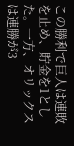この勝利で巨人は連敗を止め、貯金を1とした。一方、オリックスは連勝が3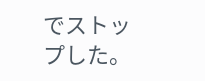でストップした。